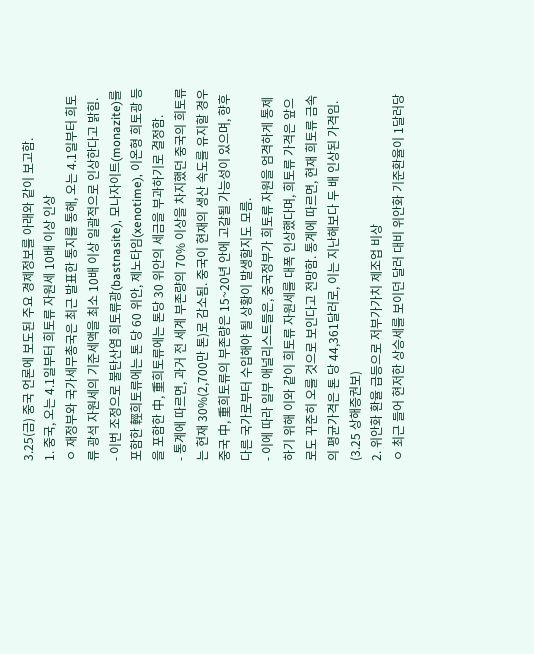3.25(금) 중국 언론에 보도된 주요 경제정보를 아래와 같이 보고함.
1. 중국, 오는 4.1일부터 희토류 자원세 10배 이상 인상
ㅇ 재정부와 국가세무총국은 최근 발표한 통지를 통해, 오는 4.1일부터 희토류 광석 자원세의 기준세액을 최소 10배 이상 일괄적으로 인상한다고 밝힘.
- 이번 조정으로 불탄산염 희토류광(bastnasite), 모나자이트(monazite)를 포함한 輕희토류에는 톤 당 60 위안, 제노타임(xenotime), 이온형 희토광 등을 포함한 中, 重희토류에는 톤당 30 위안의 세금을 부과하기로 결정함.
- 통계에 따르면, 과거 전 세계 부존량의 70% 이상을 차지했던 중국의 희토류는 현재 30%(2,700만 톤)로 감소됨. 중국이 현재의 생산 속도를 유지할 경우 중국 中, 重희토류의 부존량은 15~20년 안에 고갈될 가능성이 있으며, 향후 다른 국가로부터 수입해야 될 상황이 발생할지도 모름.
- 이에 따라 일부 애널리스트들은, 중국정부가 희토류 자원을 엄격하게 통제하기 위해 이와 같이 희토류 자원세를 대폭 인상했다며, 희토류 가격은 앞으로도 꾸준히 오를 것으로 보인다고 전망함. 통계에 따르면, 현재 희토류 금속의 평균가격은 톤 당 44,361달러로, 이는 지난해보다 두 배 인상된 가격임. (3.25 상해증권보)
2. 위안화 환율 급등으로 저부가가치 제조업 비상
ㅇ 최근 들어 현저한 상승세를 보이던 달러 대비 위안화 기준환율이 1달러당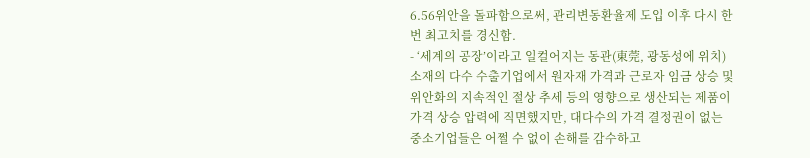6.56위안을 돌파함으로써, 관리변동환율제 도입 이후 다시 한 번 최고치를 경신함.
- ‘세계의 공장’이라고 일컬어지는 동관(東莞, 광동성에 위치) 소재의 다수 수출기업에서 원자재 가격과 근로자 임금 상승 및 위안화의 지속적인 절상 추세 등의 영향으로 생산되는 제품이 가격 상승 압력에 직면했지만, 대다수의 가격 결정권이 없는 중소기업들은 어쩔 수 없이 손해를 감수하고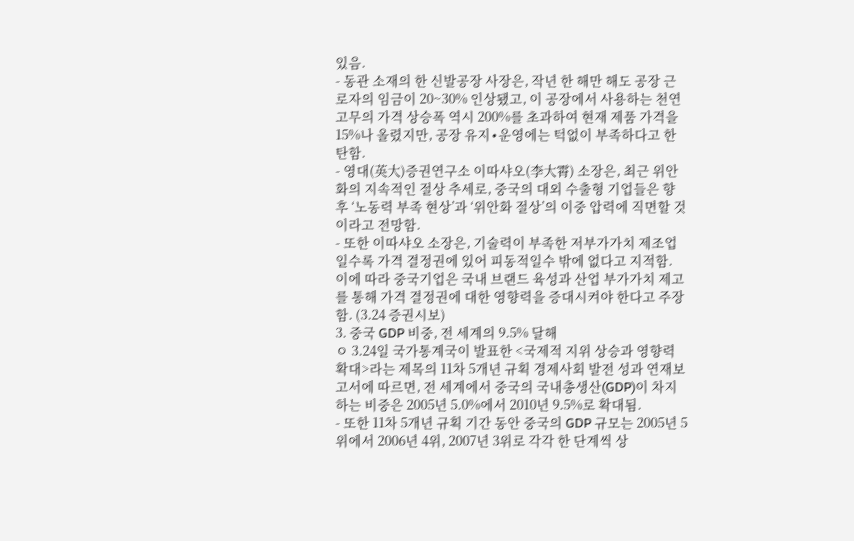있음.
- 동관 소재의 한 신발공장 사장은, 작년 한 해만 해도 공장 근로자의 임금이 20~30% 인상됐고, 이 공장에서 사용하는 천연고무의 가격 상승폭 역시 200%를 초과하여 현재 제품 가격을 15%나 올렸지만, 공장 유지∙운영에는 턱없이 부족하다고 한탄함.
- 영대(英大)증권연구소 이따샤오(李大霄) 소장은, 최근 위안화의 지속적인 절상 추세로, 중국의 대외 수출형 기업들은 향후 ‘노동력 부족 현상’과 ‘위안화 절상’의 이중 압력에 직면할 것이라고 전망함.
- 또한 이따샤오 소장은, 기술력이 부족한 저부가가치 제조업일수록 가격 결정권에 있어 피동적일수 밖에 없다고 지적함. 이에 따라 중국기업은 국내 브랜드 육성과 산업 부가가치 제고를 통해 가격 결정권에 대한 영향력을 증대시켜야 한다고 주장함. (3.24 증권시보)
3. 중국 GDP 비중, 전 세계의 9.5% 달해
ㅇ 3.24일 국가통계국이 발표한 <국제적 지위 상승과 영향력 확대>라는 제목의 11차 5개년 규획 경제사회 발전 성과 연재보고서에 따르면, 전 세계에서 중국의 국내총생산(GDP)이 차지하는 비중은 2005년 5.0%에서 2010년 9.5%로 확대됨.
- 또한 11차 5개년 규획 기간 동안 중국의 GDP 규모는 2005년 5위에서 2006년 4위, 2007년 3위로 각각 한 단계씩 상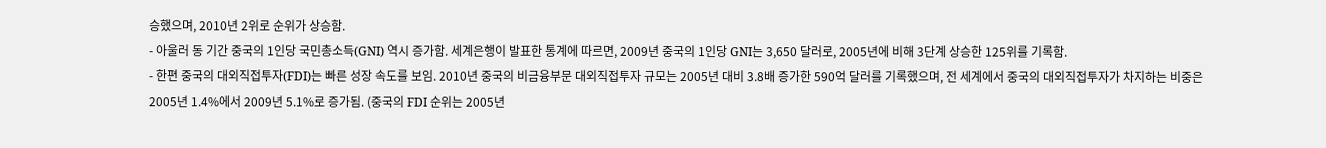승했으며, 2010년 2위로 순위가 상승함.
- 아울러 동 기간 중국의 1인당 국민총소득(GNI) 역시 증가함. 세계은행이 발표한 통계에 따르면, 2009년 중국의 1인당 GNI는 3,650 달러로, 2005년에 비해 3단계 상승한 125위를 기록함.
- 한편 중국의 대외직접투자(FDI)는 빠른 성장 속도를 보임. 2010년 중국의 비금융부문 대외직접투자 규모는 2005년 대비 3.8배 증가한 590억 달러를 기록했으며, 전 세계에서 중국의 대외직접투자가 차지하는 비중은 2005년 1.4%에서 2009년 5.1%로 증가됨. (중국의 FDI 순위는 2005년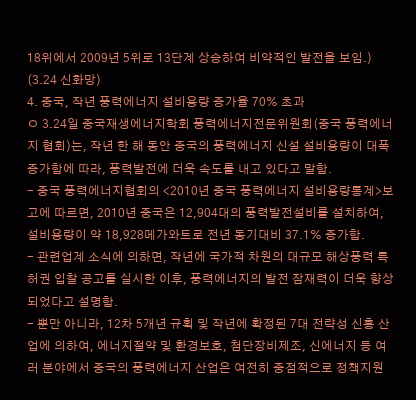18위에서 2009년 5위로 13단계 상승하여 비약적인 발전을 보임.) (3.24 신화망)
4. 중국, 작년 풍력에너지 설비용량 증가율 70% 초과
ㅇ 3.24일 중국재생에너지학회 풍력에너지전문위원회(중국 풍력에너지 협회)는, 작년 한 해 동안 중국의 풍력에너지 신설 설비용량이 대폭 증가함에 따라, 풍력발전에 더욱 속도를 내고 있다고 말함.
- 중국 풍력에너지협회의 <2010년 중국 풍력에너지 설비용량통계>보고에 따르면, 2010년 중국은 12,904대의 풍력발전설비를 설치하여, 설비용량이 약 18,928메가와트로 전년 동기대비 37.1% 증가함.
- 관련업계 소식에 의하면, 작년에 국가적 차원의 대규모 해상풍력 특허권 입찰 공고를 실시한 이후, 풍력에너지의 발전 잠재력이 더욱 향상되었다고 설명함.
- 뿐만 아니라, 12차 5개년 규획 및 작년에 확정된 7대 전략성 신흥 산업에 의하여, 에너지절약 및 환경보호, 첨단장비제조, 신에너지 등 여러 분야에서 중국의 풍력에너지 산업은 여전히 중점적으로 정책지원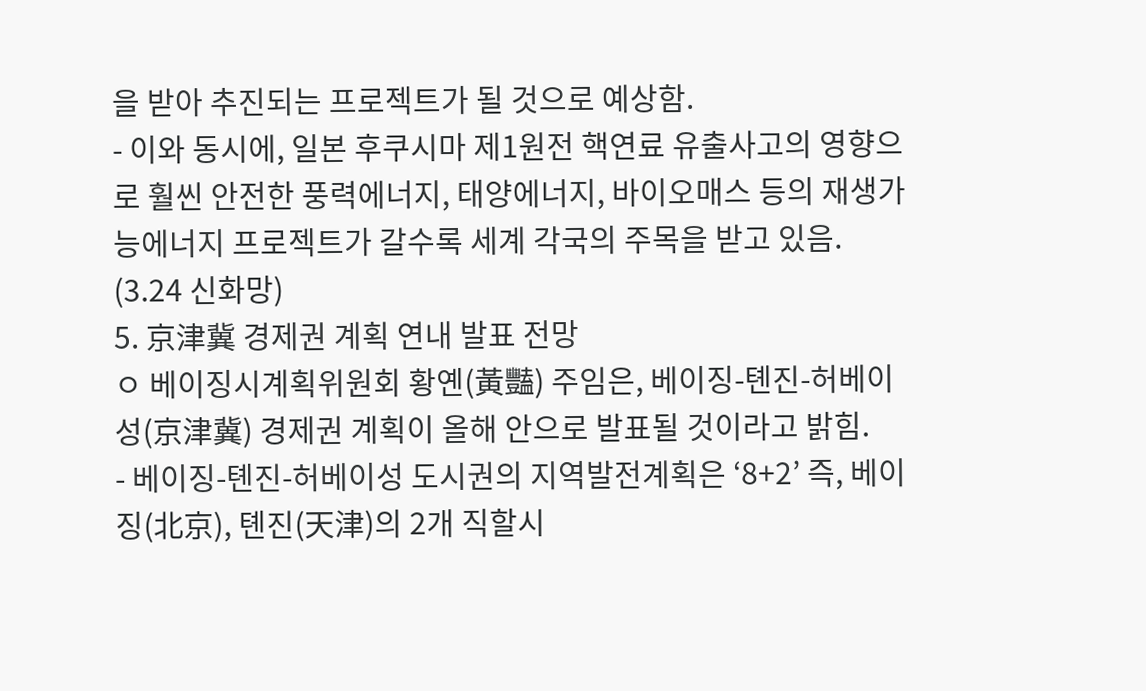을 받아 추진되는 프로젝트가 될 것으로 예상함.
- 이와 동시에, 일본 후쿠시마 제1원전 핵연료 유출사고의 영향으로 훨씬 안전한 풍력에너지, 태양에너지, 바이오매스 등의 재생가능에너지 프로젝트가 갈수록 세계 각국의 주목을 받고 있음. (3.24 신화망)
5. 京津冀 경제권 계획 연내 발표 전망
ㅇ 베이징시계획위원회 황옌(黃豔) 주임은, 베이징-톈진-허베이성(京津冀) 경제권 계획이 올해 안으로 발표될 것이라고 밝힘.
- 베이징-톈진-허베이성 도시권의 지역발전계획은 ‘8+2’ 즉, 베이징(北京), 톈진(天津)의 2개 직할시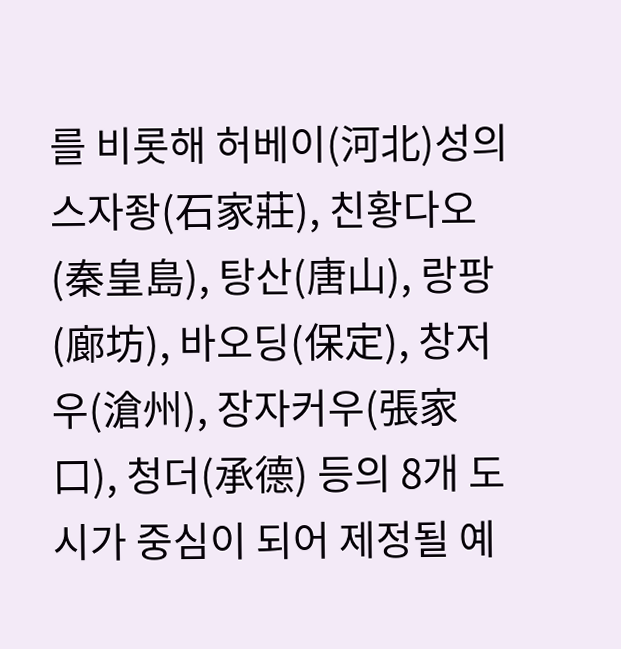를 비롯해 허베이(河北)성의 스자좡(石家莊), 친황다오(秦皇島), 탕산(唐山), 랑팡(廊坊), 바오딩(保定), 창저우(滄州), 장자커우(張家口), 청더(承德) 등의 8개 도시가 중심이 되어 제정될 예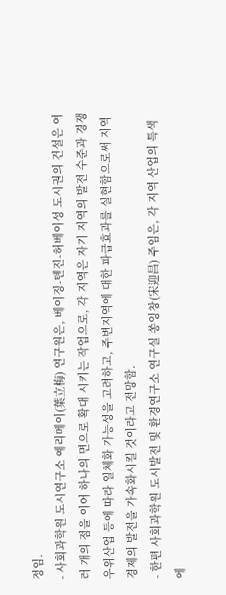정임.
- 사회과학원 도시연구소 예리메이(葉立梅) 연구원은, 베이징-톈진-허베이성 도시권의 건설은 여러 개의 점을 이어 하나의 면으로 확대 시키는 작업으로, 각 지역은 자기 지역의 발전 수준과 경쟁 우위산업 등에 따라 일체화 가능성을 고려하고, 주변지역에 대한 파급효과를 실현함으로써 지역 경제의 발전을 가속화시킬 것이라고 전망함.
- 한편 사회과학원 도시발전 및 환경연구소 연구실 쏭잉창(宋迎昌) 주임은, 각 지역 산업의 특색에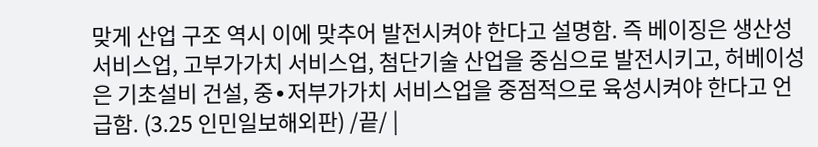맞게 산업 구조 역시 이에 맞추어 발전시켜야 한다고 설명함. 즉 베이징은 생산성 서비스업, 고부가가치 서비스업, 첨단기술 산업을 중심으로 발전시키고, 허베이성은 기초설비 건설, 중∙저부가가치 서비스업을 중점적으로 육성시켜야 한다고 언급함. (3.25 인민일보해외판) /끝/ |